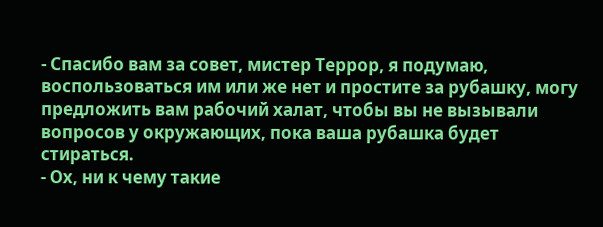- Спасибо вам за совет, мистер Террор, я подумаю, воспользоваться им или же нет и простите за рубашку, могу предложить вам рабочий халат, чтобы вы не вызывали вопросов у окружающих, пока ваша рубашка будет стираться.
- Ох, ни к чему такие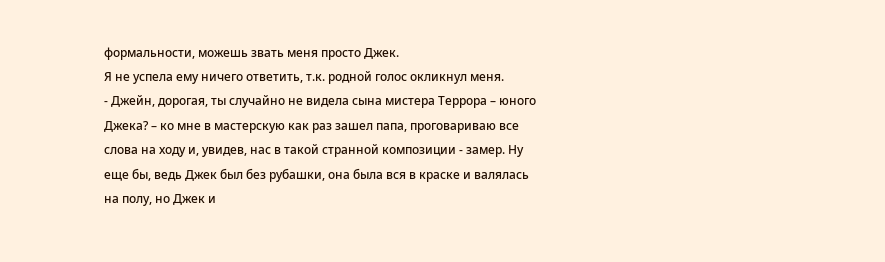формальности, можешь звать меня просто Джек.
Я не успела ему ничего ответить, т.к. родной голос окликнул меня.
- Джейн, дорогая, ты случайно не видела сына мистера Террора – юного Джека? – ко мне в мастерскую как раз зашел папа, проговариваю все слова на ходу и, увидев, нас в такой странной композиции - замер. Ну еще бы, ведь Джек был без рубашки, она была вся в краске и валялась на полу, но Джек и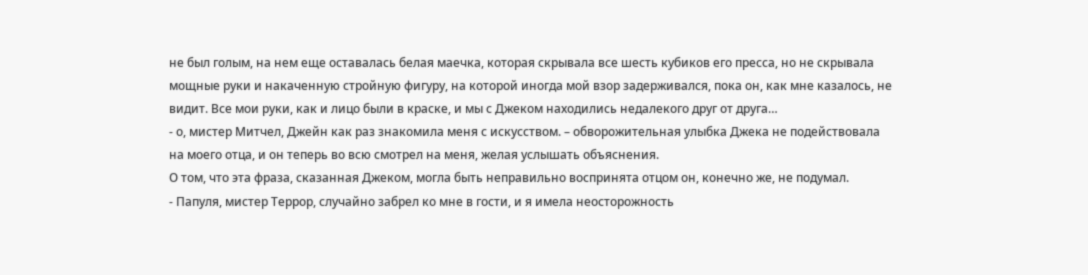не был голым, на нем еще оставалась белая маечка, которая скрывала все шесть кубиков его пресса, но не скрывала мощные руки и накаченную стройную фигуру, на которой иногда мой взор задерживался, пока он, как мне казалось, не видит. Все мои руки, как и лицо были в краске, и мы с Джеком находились недалекого друг от друга…
- о, мистер Митчел, Джейн как раз знакомила меня с искусством. – обворожительная улыбка Джека не подействовала на моего отца, и он теперь во всю смотрел на меня, желая услышать объяснения.
О том, что эта фраза, сказанная Джеком, могла быть неправильно воспринята отцом он, конечно же, не подумал.
- Папуля, мистер Террор, случайно забрел ко мне в гости, и я имела неосторожность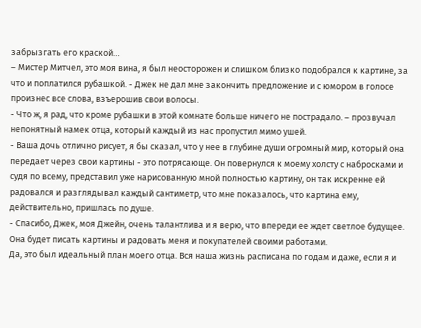забрызгать его краской…
– Мистер Митчел, это моя вина, я был неосторожен и слишком близко подобрался к картине, за что и поплатился рубашкой. - Джек не дал мне закончить предложение и с юмором в голосе произнес все слова, взъерошив свои волосы.
- Что ж, я рад, что кроме рубашки в этой комнате больше ничего не пострадало. – прозвучал непонятный намек отца, который каждый из нас пропустил мимо ушей.
- Ваша дочь отлично рисует, я бы сказал, что у нее в глубине души огромный мир, который она передает через свои картины - это потрясающе. Он повернулся к моему холсту с набросками и судя по всему, представил уже нарисованную мной полностью картину, он так искренне ей радовался и разглядывал каждый сантиметр, что мне показалось, что картина ему, действительно, пришлась по душе.
- Спасибо, Джек, моя Джейн, очень талантлива и я верю, что впереди ее ждет светлое будущее. Она будет писать картины и радовать меня и покупателей своими работами.
Да, это был идеальный план моего отца. Вся наша жизнь расписана по годам и даже, если я и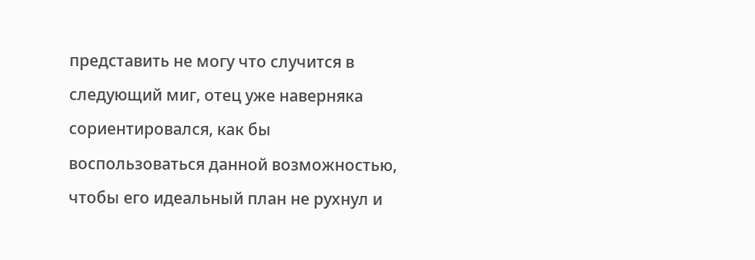представить не могу что случится в следующий миг, отец уже наверняка сориентировался, как бы воспользоваться данной возможностью, чтобы его идеальный план не рухнул и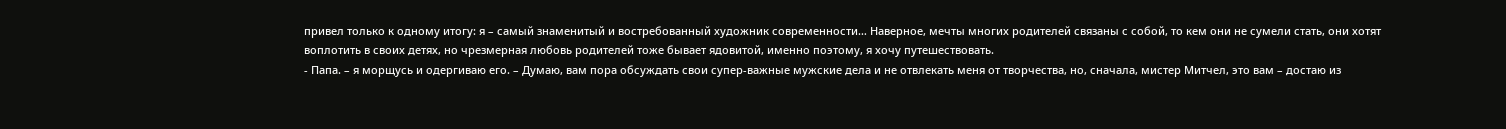привел только к одному итогу: я – самый знаменитый и востребованный художник современности… Наверное, мечты многих родителей связаны с собой, то кем они не сумели стать, они хотят воплотить в своих детях, но чрезмерная любовь родителей тоже бывает ядовитой, именно поэтому, я хочу путешествовать.
- Папа. – я морщусь и одергиваю его. – Думаю, вам пора обсуждать свои супер-важные мужские дела и не отвлекать меня от творчества, но, сначала, мистер Митчел, это вам – достаю из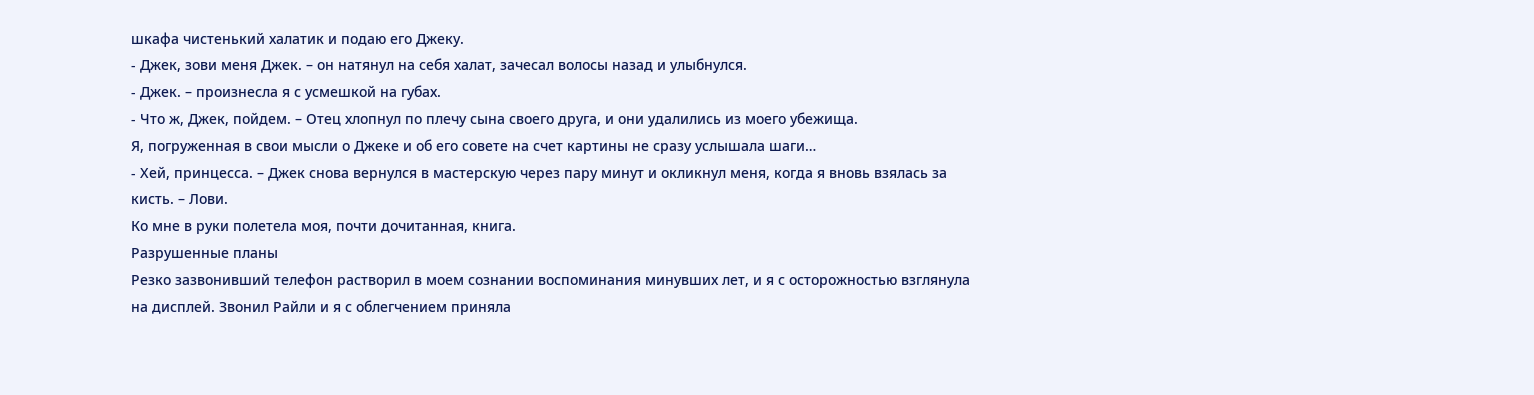шкафа чистенький халатик и подаю его Джеку.
- Джек, зови меня Джек. – он натянул на себя халат, зачесал волосы назад и улыбнулся.
- Джек. – произнесла я с усмешкой на губах.
- Что ж, Джек, пойдем. – Отец хлопнул по плечу сына своего друга, и они удалились из моего убежища.
Я, погруженная в свои мысли о Джеке и об его совете на счет картины не сразу услышала шаги…
- Хей, принцесса. – Джек снова вернулся в мастерскую через пару минут и окликнул меня, когда я вновь взялась за кисть. – Лови.
Ко мне в руки полетела моя, почти дочитанная, книга.
Разрушенные планы
Резко зазвонивший телефон растворил в моем сознании воспоминания минувших лет, и я с осторожностью взглянула на дисплей. Звонил Райли и я с облегчением приняла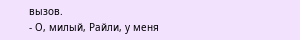вызов.
- О, милый, Райли, у меня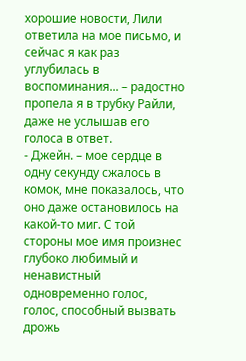хорошие новости, Лили ответила на мое письмо, и сейчас я как раз углубилась в воспоминания... – радостно пропела я в трубку Райли, даже не услышав его голоса в ответ.
- Джейн. – мое сердце в одну секунду сжалось в комок, мне показалось, что оно даже остановилось на какой-то миг. С той стороны мое имя произнес глубоко любимый и ненавистный одновременно голос, голос, способный вызвать дрожь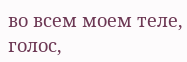во всем моем теле, голос,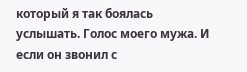который я так боялась услышать. Голос моего мужа. И если он звонил с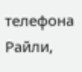телефона Райли,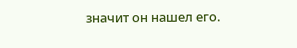значит он нашел его.